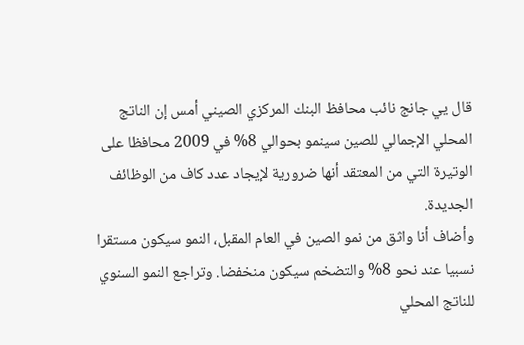قال يي جانج نائب محافظ البنك المركزي الصيني أمس إن الناتج المحلي الإجمالي للصين سينمو بحوالي 8% في 2009 محافظا على الوتيرة التي من المعتقد أنها ضرورية لإيجاد عدد كاف من الوظائف الجديدة.
وأضاف أنا واثق من نمو الصين في العام المقبل، النمو سيكون مستقرا نسبيا عند نحو 8% والتضخم سيكون منخفضا. وتراجع النمو السنوي للناتج المحلي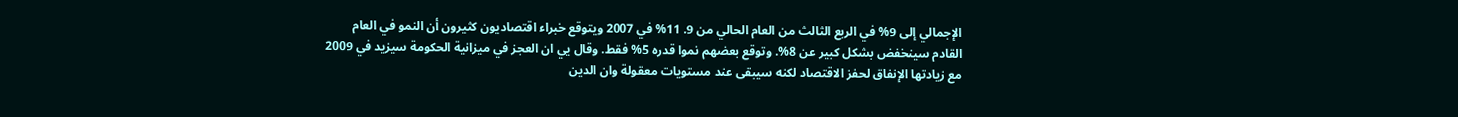الإجمالي إلى 9% في الربع الثالث من العام الحالي من 9. 11% في 2007 ويتوقع خبراء اقتصاديون كثيرون أن النمو في العام القادم سينخفض بشكل كبير عن 8%. وتوقع بعضهم نموا قدره 5% فقط. وقال يي ان العجز في ميزانية الحكومة سيزيد في 2009 مع زيادتها الإنفاق لحفز الاقتصاد لكنه سيبقى عند مستويات معقولة وان الدين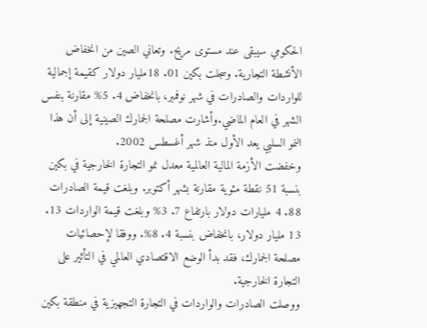الحكومي سيبقى عند مستوى مريح. وتعاني الصين من انخفاض الأنشطة التجارية. وسجلت بكين 01. 18مليار دولار كقيمة إجمالية للواردات والصادرات في شهر نوفمبر، بانخفاض 4. 5% مقارنة بنفس الشهر في العام الماضي.وأشارت مصلحة الجمارك الصينية إلى أن هذا النمو السلبي يعد الأول منذ شهر أغسطس 2002.
وخفضت الأزمة المالية العالمية معدل نمو التجارة الخارجية في بكين بنسبة 51 نقطة مئوية مقارنة بشهر أكتوبر. وبلغت قيمة الصادرات 88. 4 مليارات دولار بارتفاع 7. 3% وبلغت قيمة الواردات 13. 13 مليار دولار، بانخفاض بنسبة 4. 8%. ووفقا لإحصائيات مصلحة الجمارك، فقد بدأ الوضع الاقتصادي العالمي في التأثير على التجارة الخارجية.
ووصلت الصادرات والواردات في التجارة التجهيزية في منطقة بكين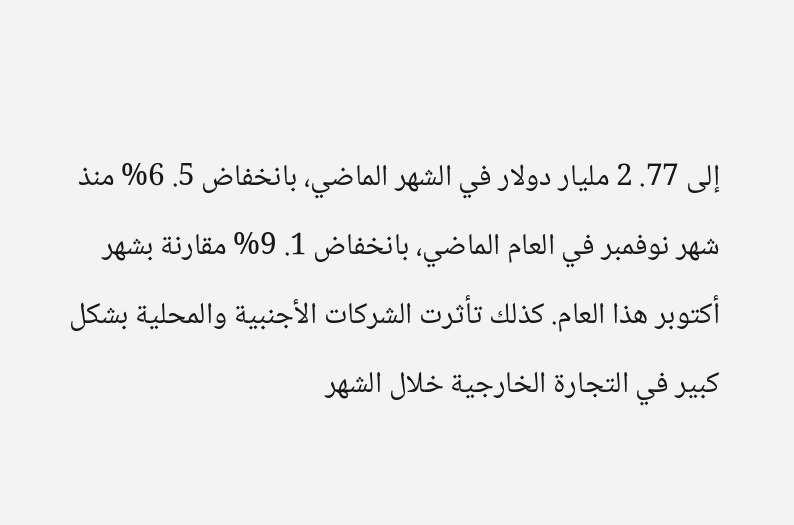إلى 77. 2 مليار دولار في الشهر الماضي، بانخفاض 5. 6% منذ شهر نوفمبر في العام الماضي، بانخفاض 1. 9% مقارنة بشهر أكتوبر هذا العام. كذلك تأثرت الشركات الأجنبية والمحلية بشكل كبير في التجارة الخارجية خلال الشهر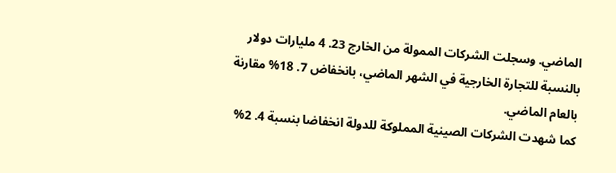الماضي. وسجلت الشركات الممولة من الخارج 23. 4 مليارات دولار بالنسبة للتجارة الخارجية في الشهر الماضي، بانخفاض 7. 18% مقارنة بالعام الماضي.
كما شهدت الشركات الصينية المملوكة للدولة انخفاضا بنسبة 4. 2%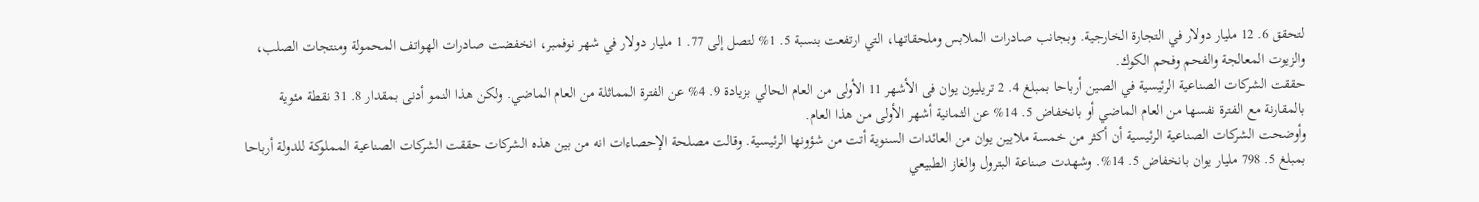لتحقق 6. 12 مليار دولار في التجارة الخارجية. وبجانب صادرات الملابس وملحقاتها، التي ارتفعت بنسبة 5. 1% لتصل إلى 77. 1 مليار دولار في شهر نوفمبر، انخفضت صادرات الهواتف المحمولة ومنتجات الصلب، والزيوت المعالجة والفحم وفحم الكوك.
حققت الشركات الصناعية الرئيسية في الصين أرباحا بمبلغ 4. 2 تريليون يوان فى الأشهر 11 الأولى من العام الحالي بزيادة 9. 4% عن الفترة المماثلة من العام الماضي. ولكن هذا النمو أدنى بمقدار 8. 31 نقطة مئوية بالمقارنة مع الفترة نفسها من العام الماضي أو بانخفاض 5. 14% عن الثمانية أشهر الأولى من هذا العام.
وأوضحت الشركات الصناعية الرئيسية أن أكثر من خمسة ملايين يوان من العائدات السنوية أتت من شؤونها الرئيسية. وقالت مصلحة الإحصاءات انه من بين هذه الشركات حققت الشركات الصناعية المملوكة للدولة أرباحا بمبلغ 5. 798 مليار يوان بانخفاض 5. 14%. وشهدت صناعة البترول والغاز الطبيعي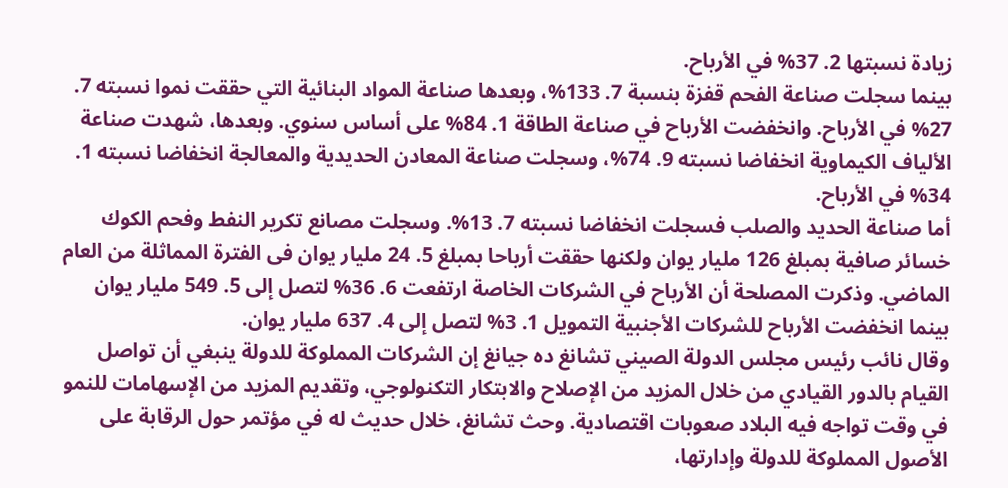زيادة نسبتها 2. 37% في الأرباح.
بينما سجلت صناعة الفحم قفزة بنسبة 7. 133%، وبعدها صناعة المواد البنائية التي حققت نموا نسبته 7. 27% في الأرباح. وانخفضت الأرباح في صناعة الطاقة 1. 84% على أساس سنوي. وبعدها، شهدت صناعة الألياف الكيماوية انخفاضا نسبته 9. 74%، وسجلت صناعة المعادن الحديدية والمعالجة انخفاضا نسبته 1. 34% في الأرباح.
أما صناعة الحديد والصلب فسجلت انخفاضا نسبته 7. 13%. وسجلت مصانع تكرير النفط وفحم الكوك خسائر صافية بمبلغ 126 مليار يوان ولكنها حققت أرباحا بمبلغ 5. 24 مليار يوان فى الفترة المماثلة من العام الماضي. وذكرت المصلحة أن الأرباح في الشركات الخاصة ارتفعت 6. 36% لتصل إلى 5. 549 مليار يوان بينما انخفضت الأرباح للشركات الأجنبية التمويل 1. 3% لتصل إلى 4. 637 مليار يوان.
وقال نائب رئيس مجلس الدولة الصيني تشانغ ده جيانغ إن الشركات المملوكة للدولة ينبغي أن تواصل القيام بالدور القيادي من خلال المزيد من الإصلاح والابتكار التكنولوجي، وتقديم المزيد من الإسهامات للنمو في وقت تواجه فيه البلاد صعوبات اقتصادية. وحث تشانغ، خلال حديث له في مؤتمر حول الرقابة على الأصول المملوكة للدولة وإدارتها،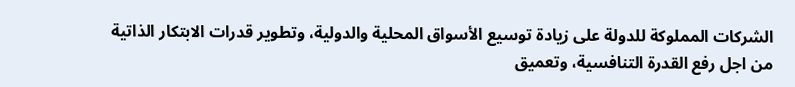الشركات المملوكة للدولة على زيادة توسيع الأسواق المحلية والدولية، وتطوير قدرات الابتكار الذاتية من اجل رفع القدرة التنافسية، وتعميق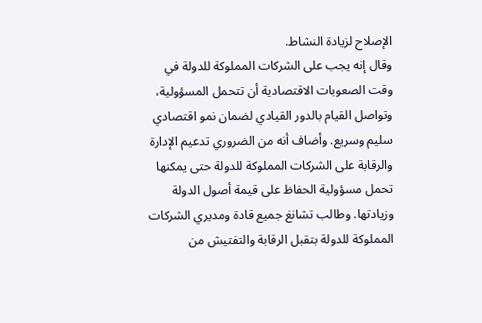الإصلاح لزيادة النشاط.
وقال إنه يجب على الشركات المملوكة للدولة في وقت الصعوبات الاقتصادية أن تتحمل المسؤولية، وتواصل القيام بالدور القيادي لضمان نمو اقتصادي سليم وسريع. وأضاف أنه من الضروري تدعيم الإدارة والرقابة على الشركات المملوكة للدولة حتى يمكنها تحمل مسؤولية الحفاظ على قيمة أصول الدولة وزيادتها. وطالب تشانغ جميع قادة ومديري الشركات المملوكة للدولة بتقبل الرقابة والتفتيش من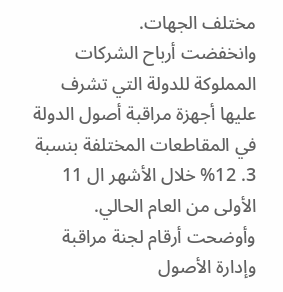مختلف الجهات.
وانخفضت أرباح الشركات المملوكة للدولة التي تشرف عليها أجهزة مراقبة أصول الدولة في المقاطعات المختلفة بنسبة 3. 12% خلال الأشهر ال 11 الأولى من العام الحالي. وأوضحت أرقام لجنة مراقبة وإدارة الأصول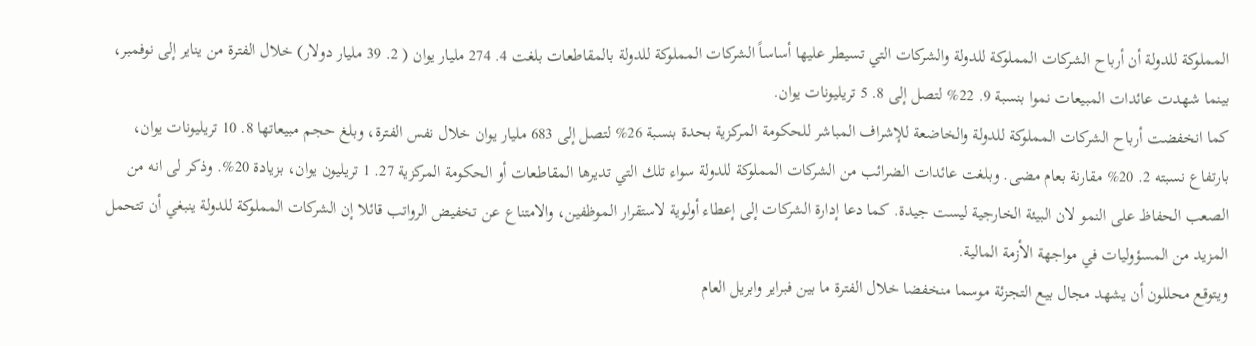المملوكة للدولة أن أرباح الشركات المملوكة للدولة والشركات التي تسيطر عليها أساساً الشركات المملوكة للدولة بالمقاطعات بلغت 4. 274 مليار يوان ( 2. 39 مليار دولار) خلال الفترة من يناير إلى نوفمبر، بينما شهدت عائدات المبيعات نموا بنسبة 9. 22% لتصل إلى 8. 5 تريليونات يوان.
كما انخفضت أرباح الشركات المملوكة للدولة والخاضعة للإشراف المباشر للحكومة المركزية بحدة بنسبة 26% لتصل إلى 683 مليار يوان خلال نفس الفترة، وبلغ حجم مبيعاتها 8. 10 تريليونات يوان، بارتفاع نسبته 2. 20% مقارنة بعام مضى. وبلغت عائدات الضرائب من الشركات المملوكة للدولة سواء تلك التي تديرها المقاطعات أو الحكومة المركزية 27. 1 تريليون يوان، بزيادة 20%. وذكر لى انه من الصعب الحفاظ على النمو لان البيئة الخارجية ليست جيدة. كما دعا إدارة الشركات إلى إعطاء أولوية لاستقرار الموظفين، والامتناع عن تخفيض الرواتب قائلا إن الشركات المملوكة للدولة ينبغي أن تتحمل المزيد من المسؤوليات في مواجهة الأزمة المالية.
ويتوقع محللون أن يشهد مجال بيع التجزئة موسما منخفضا خلال الفترة ما بين فبراير وابريل العام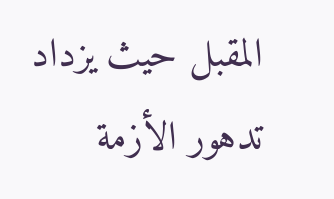المقبل حيث يزداد تدهور الأزمة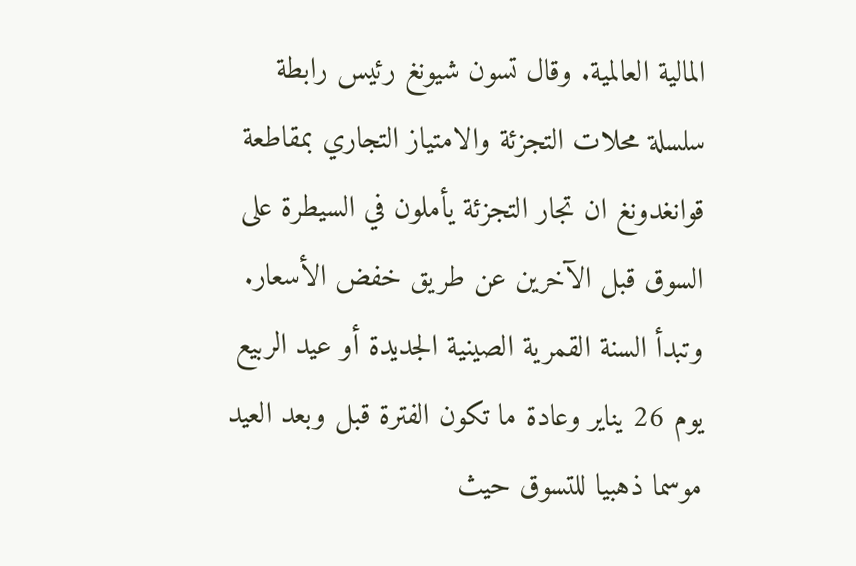المالية العالمية. وقال تسون شيونغ رئيس رابطة سلسلة محلات التجزئة والامتياز التجاري بمقاطعة قوانغدونغ ان تجار التجزئة يأملون في السيطرة على السوق قبل الآخرين عن طريق خفض الأسعار. وتبدأ السنة القمرية الصينية الجديدة أو عيد الربيع يوم 26 يناير وعادة ما تكون الفترة قبل وبعد العيد موسما ذهبيا للتسوق حيث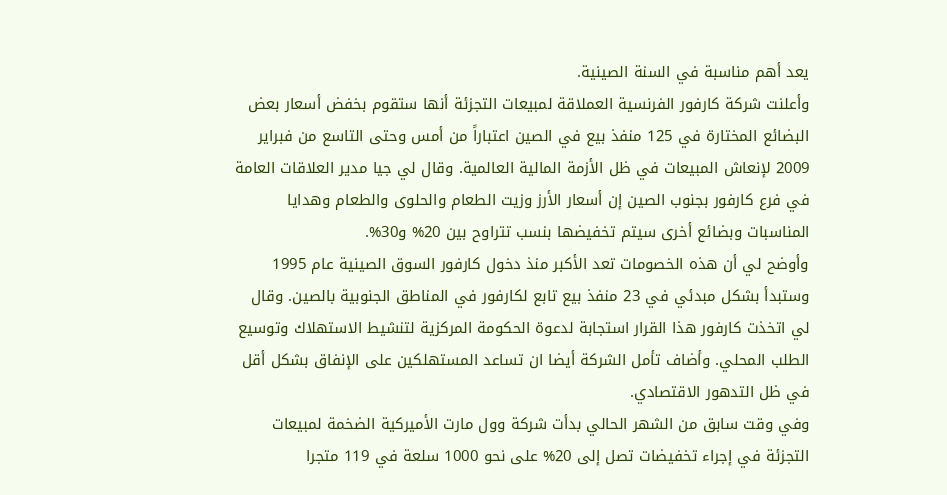يعد أهم مناسبة في السنة الصينية.
وأعلنت شركة كارفور الفرنسية العملاقة لمبيعات التجزئة أنها ستقوم بخفض أسعار بعض البضائع المختارة في 125 منفذ بيع في الصين اعتباراً من أمس وحتى التاسع من فبراير 2009 لإنعاش المبيعات في ظل الأزمة المالية العالمية. وقال لي جيا مدير العلاقات العامة في فرع كارفور بجنوب الصين إن أسعار الأرز وزيت الطعام والحلوى والطعام وهدايا المناسبات وبضائع أخرى سيتم تخفيضها بنسب تتراوح بين 20% و30%.
وأوضح لي أن هذه الخصومات تعد الأكبر منذ دخول كارفور السوق الصينية عام 1995 وستبدأ بشكل مبدئي في 23 منفذ بيع تابع لكارفور في المناطق الجنوبية بالصين. وقال لي اتخذت كارفور هذا القرار استجابة لدعوة الحكومة المركزية لتنشيط الاستهلاك وتوسيع الطلب المحلي. وأضاف تأمل الشركة أيضا ان تساعد المستهلكين على الإنفاق بشكل أقل في ظل التدهور الاقتصادي.
وفي وقت سابق من الشهر الحالي بدأت شركة وول مارت الأميركية الضخمة لمبيعات التجزئة في إجراء تخفيضات تصل إلى 20% على نحو 1000 سلعة في 119 متجرا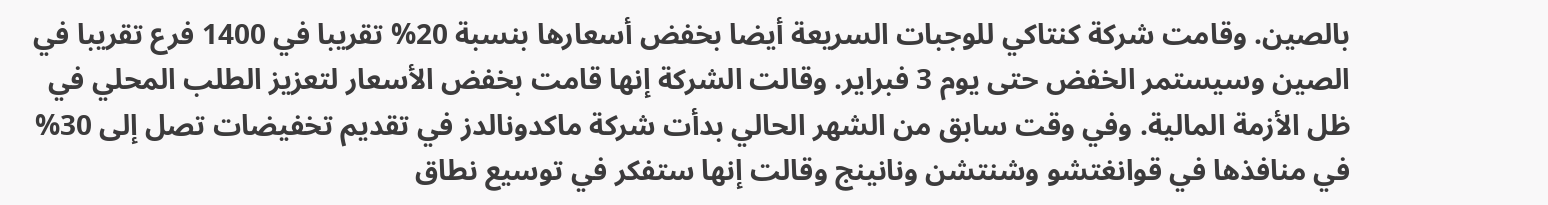بالصين. وقامت شركة كنتاكي للوجبات السريعة أيضا بخفض أسعارها بنسبة 20% تقريبا في 1400 فرع تقريبا في الصين وسيستمر الخفض حتى يوم 3 فبراير. وقالت الشركة إنها قامت بخفض الأسعار لتعزيز الطلب المحلي في ظل الأزمة المالية. وفي وقت سابق من الشهر الحالي بدأت شركة ماكدونالدز في تقديم تخفيضات تصل إلى 30% في منافذها في قوانغتشو وشنتشن ونانينج وقالت إنها ستفكر في توسيع نطاق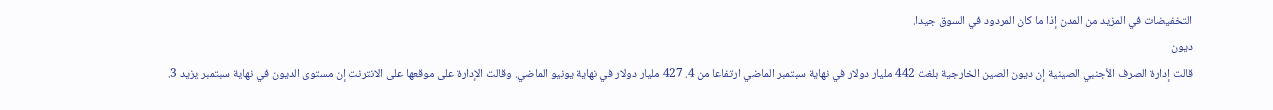التخفيضات في المزيد من المدن إذا ما كان المردود في السوق جيدا.
ديون
قالت إدارة الصرف الأجنبي الصينية إن ديون الصين الخارجية بلغت 442 مليار دولار في نهاية سبتمبر الماضي ارتفاعا من 4. 427 مليار دولار في نهاية يونيو الماضي. وقالت الإدارة على موقعها على الانترنت إن مستوى الديون في نهاية سبتمبر يزيد 3.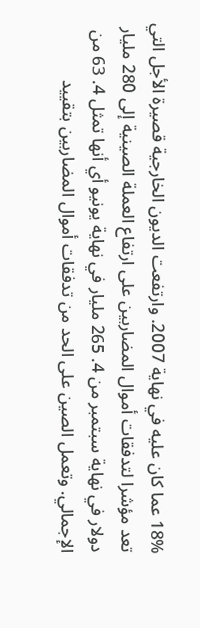18% عما كان عليه في نهاية 2007. وارتفعت الديون الخارجية قصيرة الأجل التي تعد مؤشرا لتدفقات أموال المضاربين على ارتفاع العملة الصينية إلى 280 مليار دولار في نهاية سبتمبر من 4. 265 مليار في نهاية يونيو أي أنها تمثل 4. 63 من الإجمالي. وتعمل الصين على الحد من تدفقات أموال المضاربين بتقييد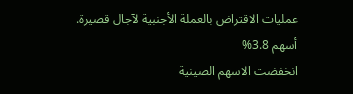عمليات الاقتراض بالعملة الأجنبية لآجال قصيرة.
أسهم 3.8%
انخفضت الاسهم الصينية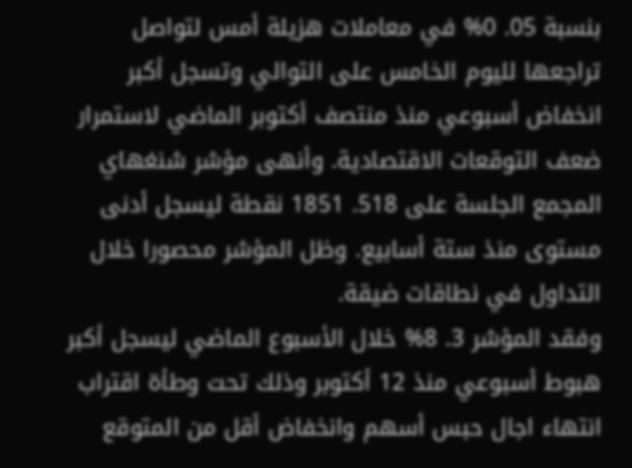بنسبة 05. 0% في معاملات هزيلة أمس لتواصل تراجعها لليوم الخامس على التوالي وتسجل أكبر انخفاض أسبوعي منذ منتصف أكتوبر الماضي لاستمرار ضعف التوقعات الاقتصادية. وأنهى مؤشر شنغهاي المجمع الجلسة على 518. 1851 نقطة ليسجل أدنى مستوى منذ ستة أسابيع. وظل المؤشر محصورا خلال التداول في نطاقات ضيقة.
وفقد المؤشر 3. 8% خلال الأسبوع الماضي ليسجل أكبر هبوط أسبوعي منذ 12 أكتوبر وذلك تحت وطأة اقتراب انتهاء اجال حبس أسهم وانخفاض أقل من المتوقع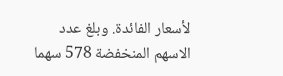لأسعار الفائدة. وبلغ عدد الاسهم المنخفضة 578 سهما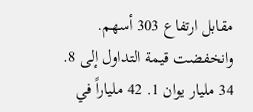مقابل ارتفاع 303 أسهم. وانخفضت قيمة التداول إلى 8. 34 مليار يوان 1. 42 ملياراً في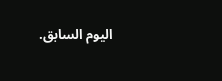اليوم السابق.